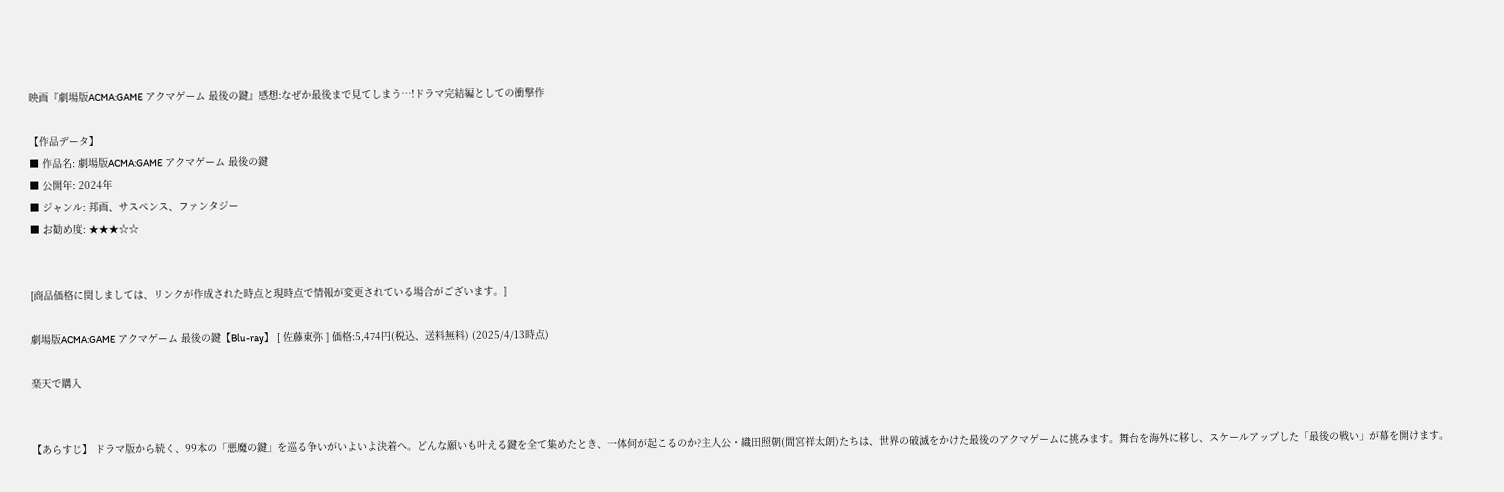映画『劇場版ACMA:GAME アクマゲーム 最後の鍵』感想:なぜか最後まで見てしまう…!ドラマ完結編としての衝撃作

【作品データ】
■ 作品名: 劇場版ACMA:GAME アクマゲーム 最後の鍵
■ 公開年: 2024年
■ ジャンル: 邦画、サスペンス、ファンタジー
■ お勧め度: ★★★☆☆


[商品価格に関しましては、リンクが作成された時点と現時点で情報が変更されている場合がございます。]

劇場版ACMA:GAME アクマゲーム 最後の鍵【Blu-ray】 [ 佐藤東弥 ] 価格:5,474円(税込、送料無料) (2025/4/13時点)

楽天で購入


【あらすじ】 ドラマ版から続く、99本の「悪魔の鍵」を巡る争いがいよいよ決着へ。どんな願いも叶える鍵を全て集めたとき、一体何が起こるのか?主人公・織田照朝(間宮祥太朗)たちは、世界の破滅をかけた最後のアクマゲームに挑みます。舞台を海外に移し、スケールアップした「最後の戦い」が幕を開けます。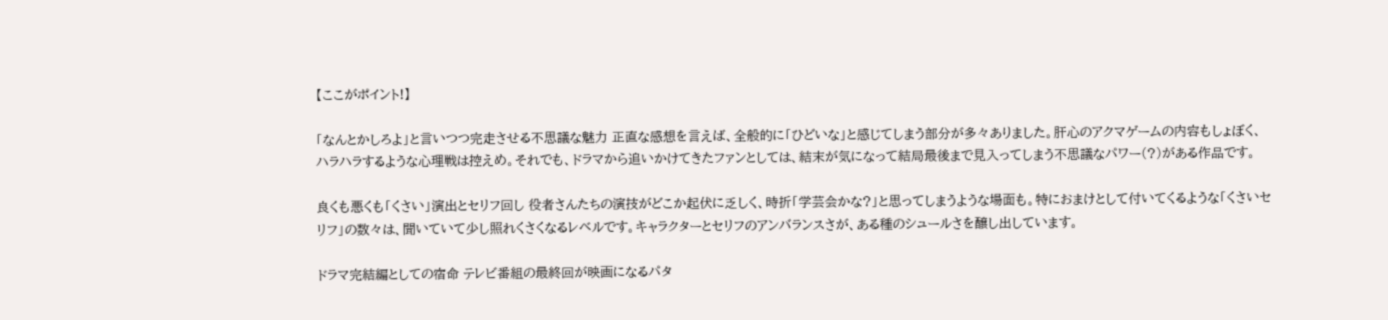【ここがポイント!】

「なんとかしろよ」と言いつつ完走させる不思議な魅力 正直な感想を言えば、全般的に「ひどいな」と感じてしまう部分が多々ありました。肝心のアクマゲームの内容もしょぼく、ハラハラするような心理戦は控えめ。それでも、ドラマから追いかけてきたファンとしては、結末が気になって結局最後まで見入ってしまう不思議なパワー(?)がある作品です。

良くも悪くも「くさい」演出とセリフ回し 役者さんたちの演技がどこか起伏に乏しく、時折「学芸会かな?」と思ってしまうような場面も。特におまけとして付いてくるような「くさいセリフ」の数々は、聞いていて少し照れくさくなるレベルです。キャラクターとセリフのアンバランスさが、ある種のシュールさを醸し出しています。

ドラマ完結編としての宿命 テレビ番組の最終回が映画になるパタ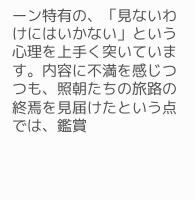ーン特有の、「見ないわけにはいかない」という心理を上手く突いています。内容に不満を感じつつも、照朝たちの旅路の終焉を見届けたという点では、鑑賞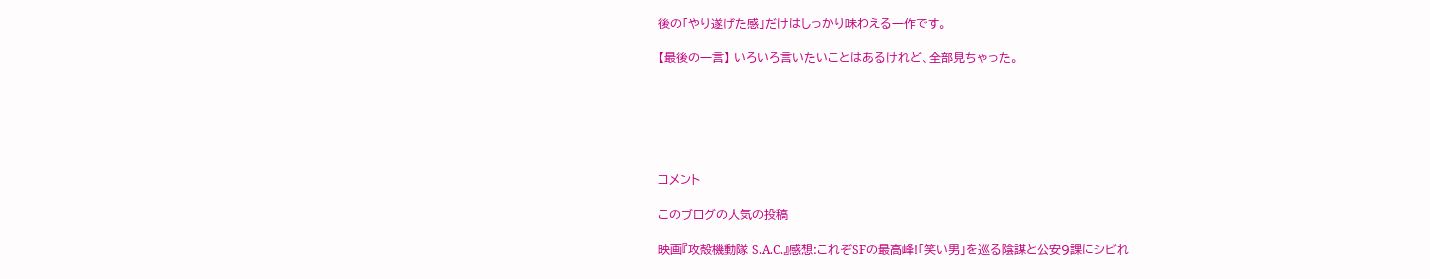後の「やり遂げた感」だけはしっかり味わえる一作です。

【最後の一言】 いろいろ言いたいことはあるけれど、全部見ちゃった。






コメント

このブログの人気の投稿

映画『攻殻機動隊 S.A.C.』感想:これぞSFの最高峰!「笑い男」を巡る陰謀と公安9課にシビれ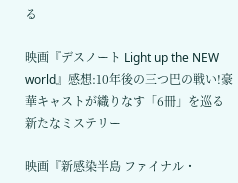る

映画『デスノート Light up the NEW world』感想:10年後の三つ巴の戦い!豪華キャストが織りなす「6冊」を巡る新たなミステリー

映画『新感染半島 ファイナル・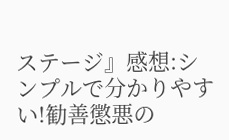ステージ』感想:シンプルで分かりやすい!勧善懲悪の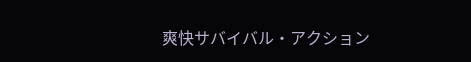爽快サバイバル・アクション